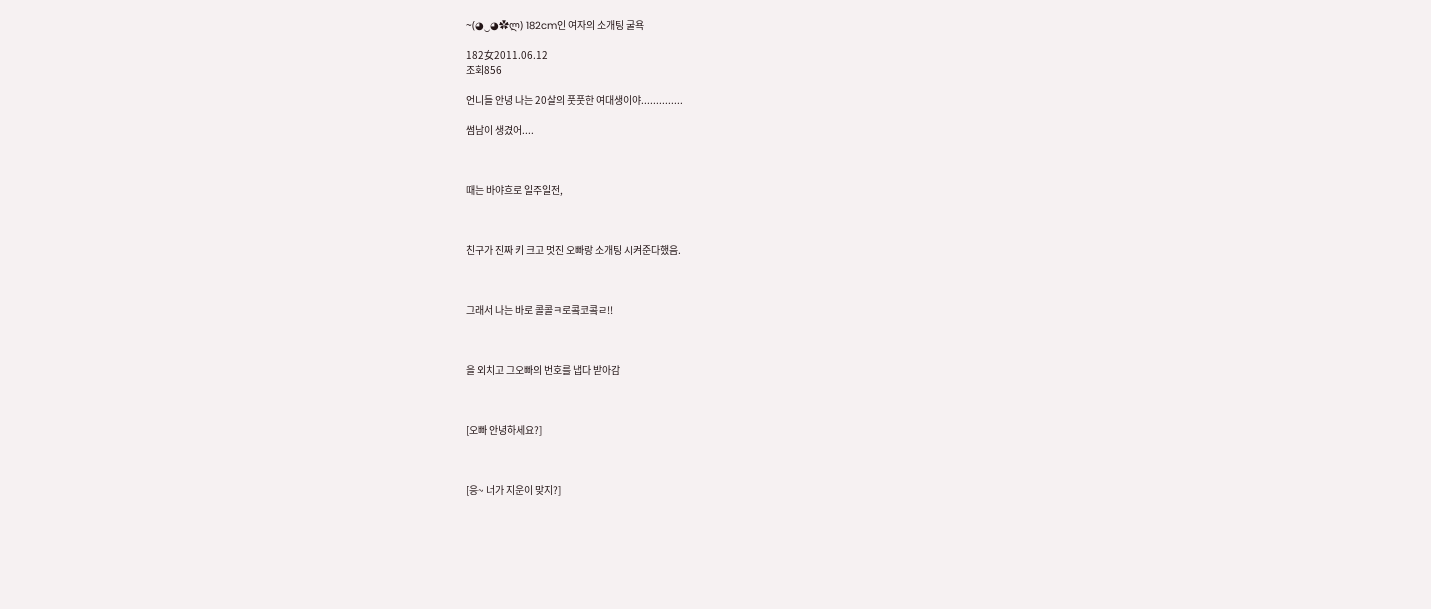~(◕‿◕✿ლ) 182cm인 여자의 소개팅 굴욕

182女2011.06.12
조회856

언니들 안녕 나는 20살의 풋풋한 여대생이야..............

썸남이 생겼어....



때는 바야흐로 일주일전,



친구가 진짜 키 크고 멋진 오빠랑 소개팅 시켜준다했음.



그래서 나는 바로 콜콜ㅋ로콬코콬ㄹ!!



을 외치고 그오빠의 번호를 냅다 받아감



[오빠 안녕하세요?]



[응~ 너가 지운이 맞지?]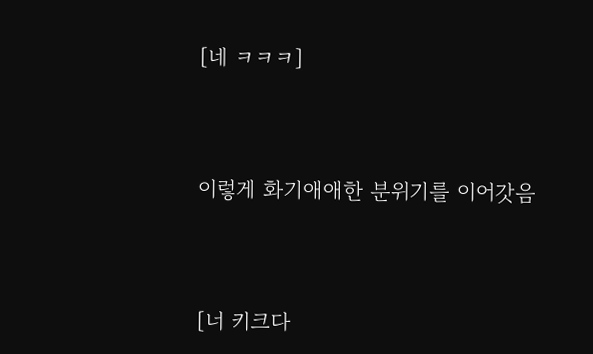[네 ㅋㅋㅋ]



이렇게 화기애애한 분위기를 이어갓음



[너 키크다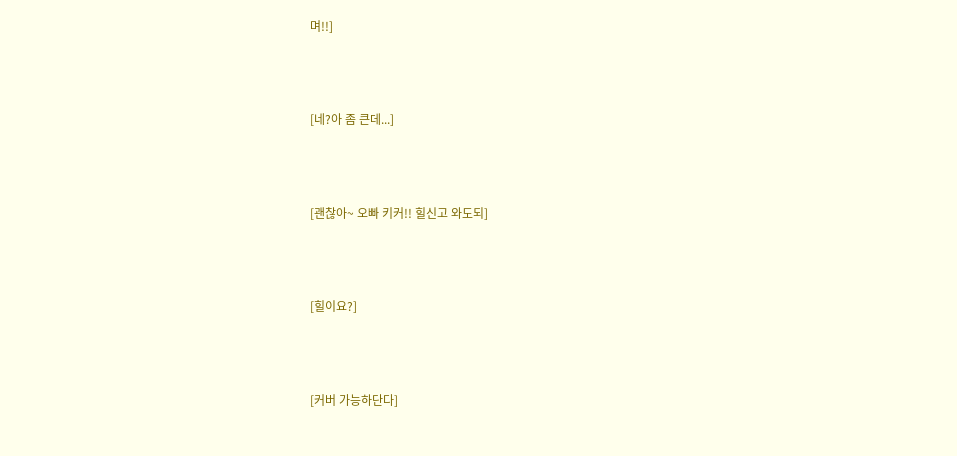며!!]



[네?아 좀 큰데...]



[괜찮아~ 오빠 키커!! 힐신고 와도되]



[힐이요?]



[커버 가능하단다]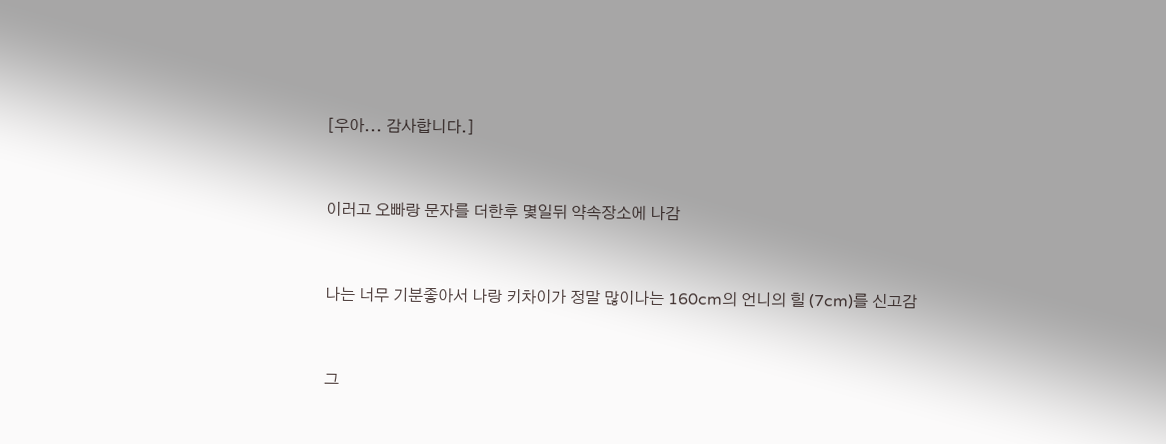[우아... 감사합니다.]



이러고 오빠랑 문자를 더한후 몇일뒤 약속장소에 나감



나는 너무 기분좋아서 나랑 키차이가 정말 많이나는 160cm의 언니의 힐 (7cm)를 신고감



그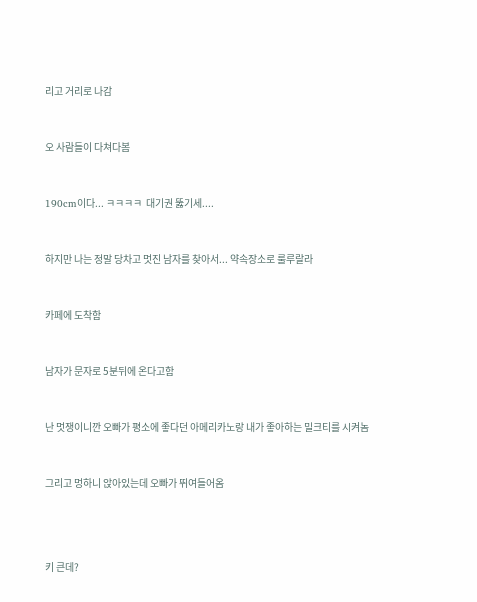리고 거리로 나감



오 사람들이 다쳐다봄



190cm이다... ㅋㅋㅋㅋ  대기권 뚫기세....



하지만 나는 정말 당차고 멋진 남자를 찾아서... 약속장소로 룰루랄라



카페에 도착함



남자가 문자로 5분뒤에 온다고함



난 멋쟁이니깐 오빠가 평소에 좋다던 아메리카노랑 내가 좋아하는 밀크티를 시켜놈



그리고 멍하니 앉아있는데 오빠가 뛰여들어옴





키 큰데?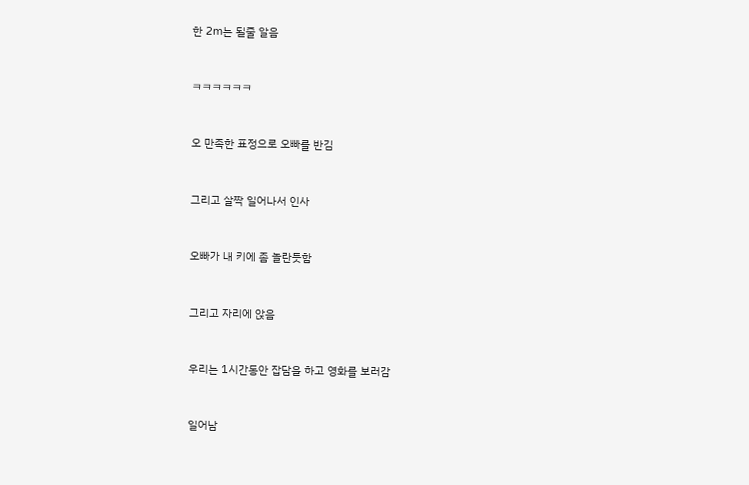한 2m는 될줄 알음



ㅋㅋㅋㅋㅋㅋ



오 만족한 표정으로 오빠를 반김



그리고 살짝 일어나서 인사



오빠가 내 키에 좀 놀란듯함



그리고 자리에 앉음



우리는 1시간동안 잡담을 하고 영화를 보러감



일어남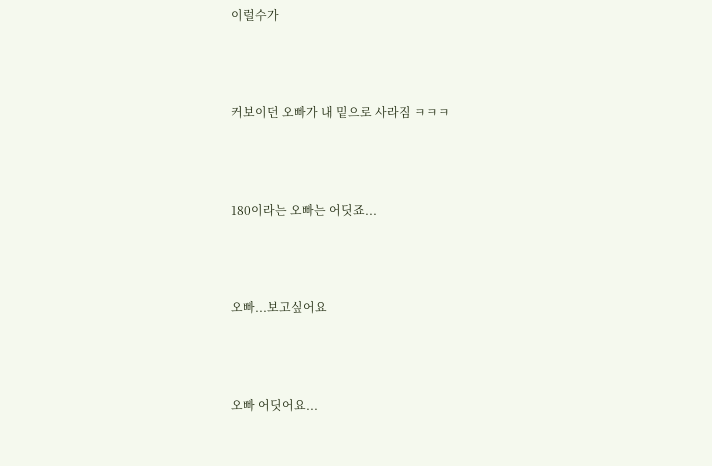이럴수가



커보이던 오빠가 내 밑으로 사라짐 ㅋㅋㅋ



180이라는 오빠는 어딧죠...



오빠...보고싶어요



오빠 어딧어요...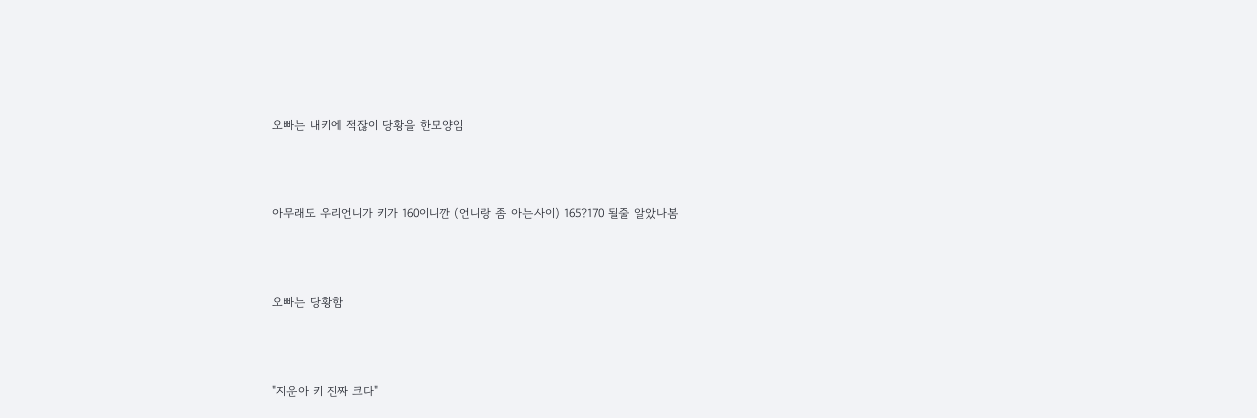오빠는 내키에 적잖이 당황을 한모양임



아무래도 우리언니가 키가 160이니깐 (언니랑 좀 아는사이) 165?170 될줄 알았나봄



오빠는 당황함



"지운아 키 진짜 크다"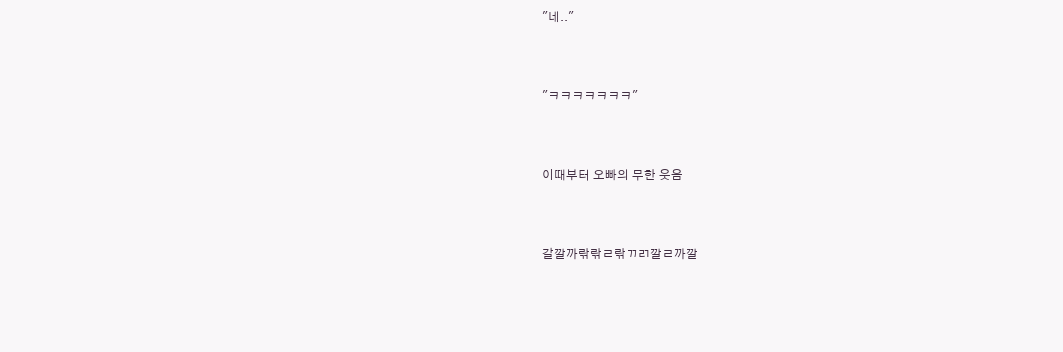"네.."



"ㅋㅋㅋㅋㅋㅋㅋ"



이때부터 오빠의 무한 웃음



갈깔까띾띾ㄹ띾ㄲㄺ깔ㄹ까깔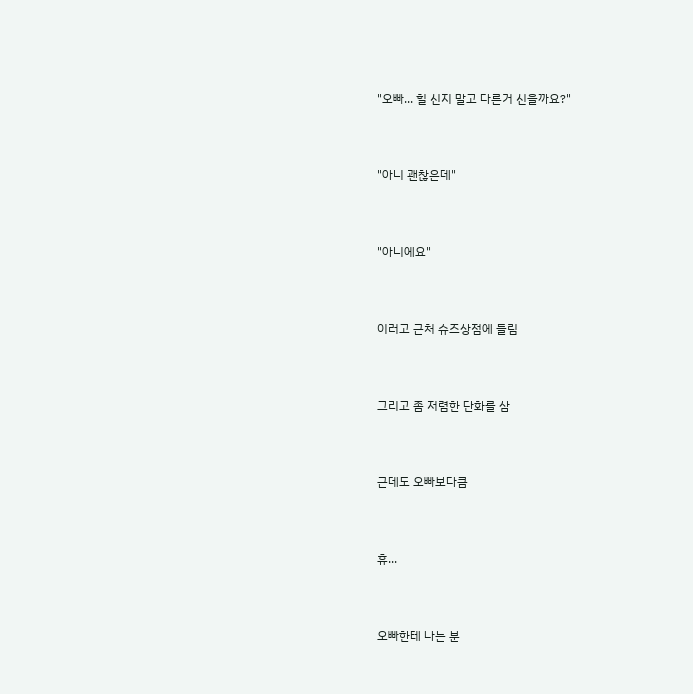"오빠... 힐 신지 말고 다른거 신을까요?"



"아니 괜찮은데"



"아니에요"



이러고 근처 슈즈상점에 들림



그리고 좀 저렴한 단화를 삼



근데도 오빠보다큼



휴...



오빠한테 나는 분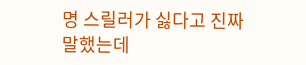명 스릴러가 싫다고 진짜 말했는데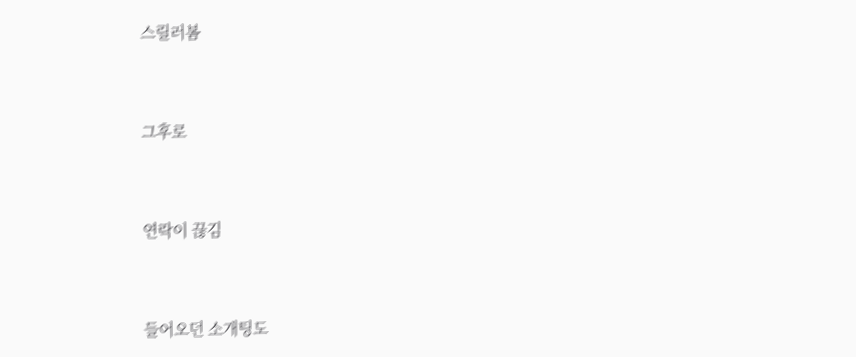스릴러봄



그후로



연락이 끊김



들어오던 소개팅도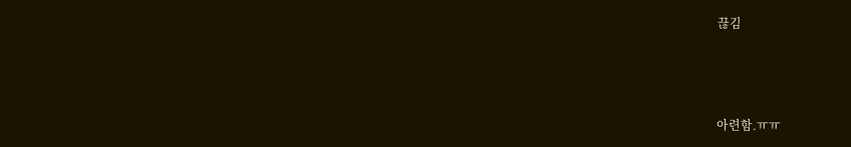끊김



아련함.ㅠㅠ